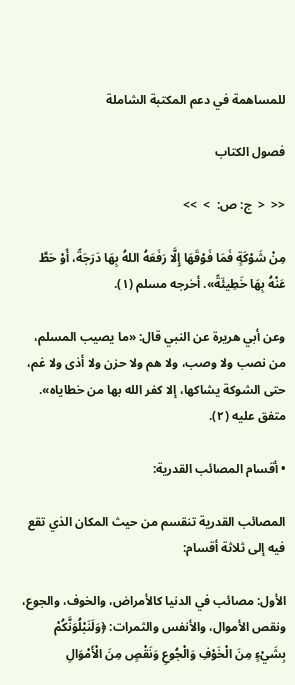للمساهمة في دعم المكتبة الشاملة

فصول الكتاب

<<  <  ج: ص:  >  >>

مِنْ شَوْكَةٍ فَمَا فَوْقَهَا إِلَّا رَفَعَهُ اللهُ بِهَا دَرَجَةً، أَوْ حَطَّ عَنْهُ بِهَا خَطِيئَةً». أخرجه مسلم (١).

وعن أبي هريرة عن النبي قال: «ما يصيب المسلم، من نصب ولا وصب، ولا هم ولا حزن ولا أذى ولا غم، حتى الشوكة يشاكها، إلا كفر الله بها من خطاياه». متفق عليه (٢).

• أقسام المصائب القدرية:

المصائب القدرية تنقسم من حيث المكان الذي تقع فيه إلى ثلاثة أقسام:

الأول: مصائب في الدنيا كالأمراض، والخوف، والجوع، ونقص الأموال، والأنفس والثمرات: ﴿وَلَنَبْلُوَنَّكُمْ بِشَيْءٍ مِنَ الْخَوْفِ وَالْجُوعِ وَنَقْصٍ مِنَ الْأَمْوَالِ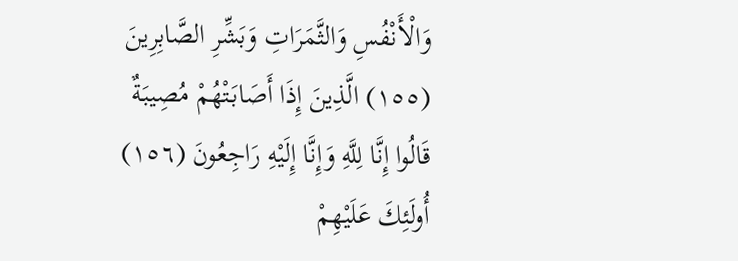وَالْأَنْفُسِ وَالثَّمَرَاتِ وَبَشِّرِ الصَّابِرِينَ (١٥٥) الَّذِينَ إِذَا أَصَابَتْهُمْ مُصِيبَةٌ قَالُوا إِنَّا لِلَّهِ وَإِنَّا إِلَيْهِ رَاجِعُونَ (١٥٦) أُولَئِكَ عَلَيْهِمْ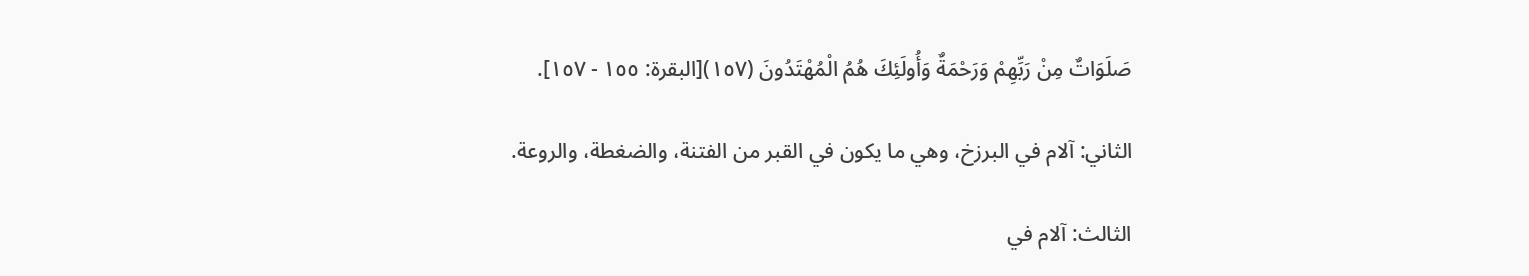صَلَوَاتٌ مِنْ رَبِّهِمْ وَرَحْمَةٌ وَأُولَئِكَ هُمُ الْمُهْتَدُونَ (١٥٧)[البقرة: ١٥٥ - ١٥٧].

الثاني: آلام في البرزخ، وهي ما يكون في القبر من الفتنة، والضغطة، والروعة.

الثالث: آلام في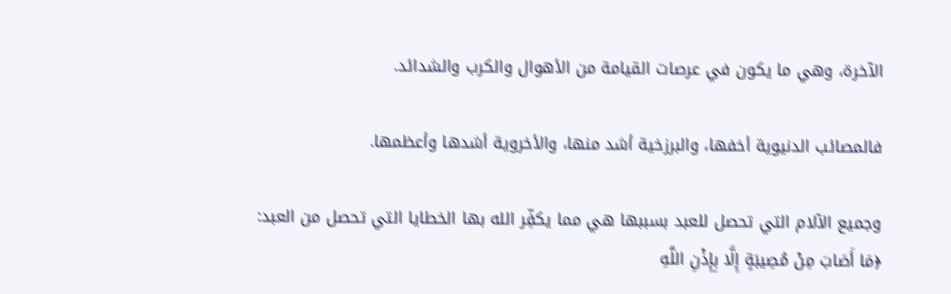الآخرة، وهي ما يكون في عرصات القيامة من الأهوال والكرب والشدائد.

فالمصائب الدنيوية أخفها، والبرزخية أشد منها، والأخروية أشدها وأعظمها.

وجميع الآلام التي تحصل للعبد بسببها هي مما يكفِّر الله بها الخطايا التي تحصل من العبد: ﴿مَا أَصَابَ مِنْ مُصِيبَةٍ إِلَّا بِإِذْنِ اللَّهِ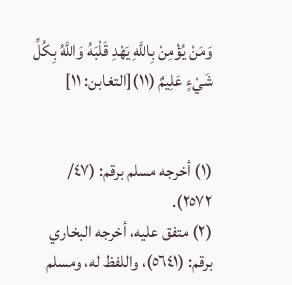وَمَنْ يُؤْمِنْ بِاللَّهِ يَهْدِ قَلْبَهُ وَاللَّهُ بِكُلِّ شَيْءٍ عَلِيمٌ (١١)[التغابن: ١١]


(١) أخرجه مسلم برقم: (٤٧/ ٢٥٧٢).
(٢) متفق عليه، أخرجه البخاري برقم: (٥٦٤١)، واللفظ له، ومسلم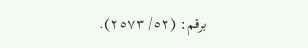برقم: (٥٢/ ٢٥٧٣).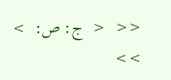<<  <  ج: ص:  >  >>